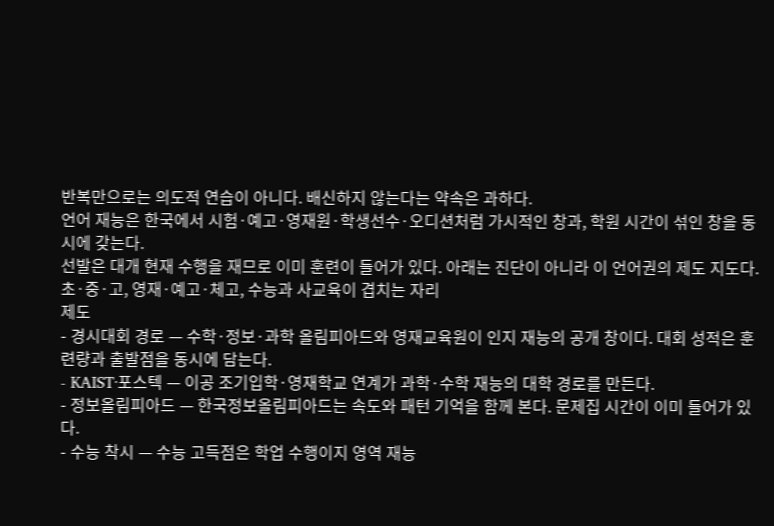반복만으로는 의도적 연습이 아니다. 배신하지 않는다는 약속은 과하다.
언어 재능은 한국에서 시험·예고·영재원·학생선수·오디션처럼 가시적인 창과, 학원 시간이 섞인 창을 동시에 갖는다.
선발은 대개 현재 수행을 재므로 이미 훈련이 들어가 있다. 아래는 진단이 아니라 이 언어권의 제도 지도다.
초·중·고, 영재·예고·체고, 수능과 사교육이 겹치는 자리
제도
- 경시대회 경로 — 수학·정보·과학 올림피아드와 영재교육원이 인지 재능의 공개 창이다. 대회 성적은 훈련량과 출발점을 동시에 담는다.
- KAIST·포스텍 — 이공 조기입학·영재학교 연계가 과학·수학 재능의 대학 경로를 만든다.
- 정보올림피아드 — 한국정보올림피아드는 속도와 패턴 기억을 함께 본다. 문제집 시간이 이미 들어가 있다.
- 수능 착시 — 수능 고득점은 학업 수행이지 영역 재능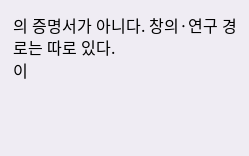의 증명서가 아니다. 창의·연구 경로는 따로 있다.
이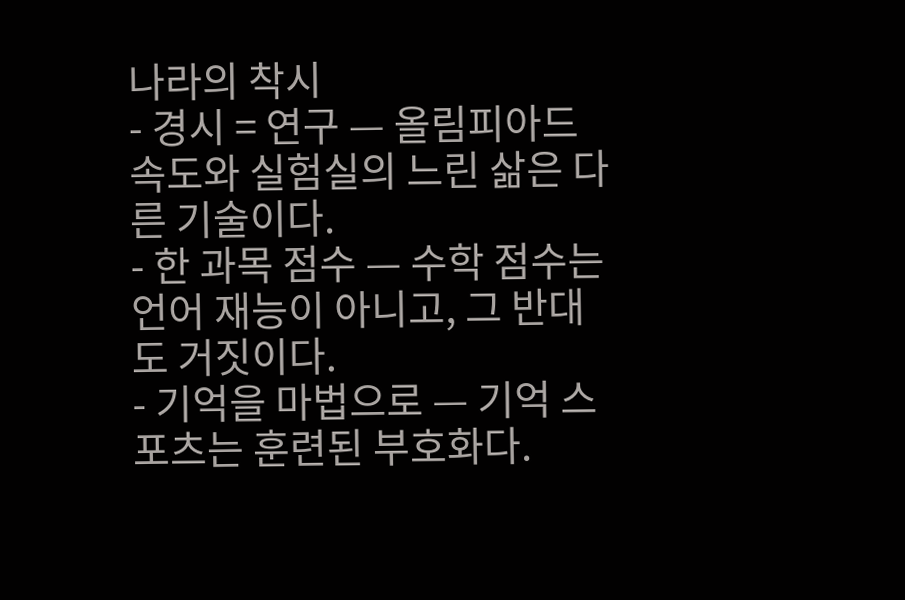나라의 착시
- 경시 = 연구 — 올림피아드 속도와 실험실의 느린 삶은 다른 기술이다.
- 한 과목 점수 — 수학 점수는 언어 재능이 아니고, 그 반대도 거짓이다.
- 기억을 마법으로 — 기억 스포츠는 훈련된 부호화다.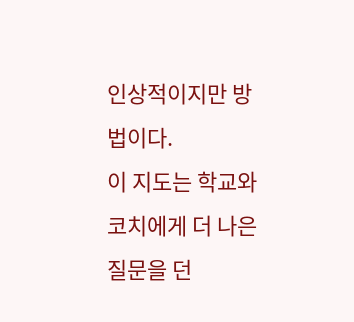인상적이지만 방법이다.
이 지도는 학교와 코치에게 더 나은 질문을 던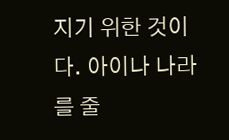지기 위한 것이다. 아이나 나라를 줄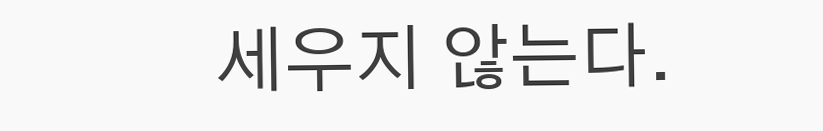세우지 않는다.